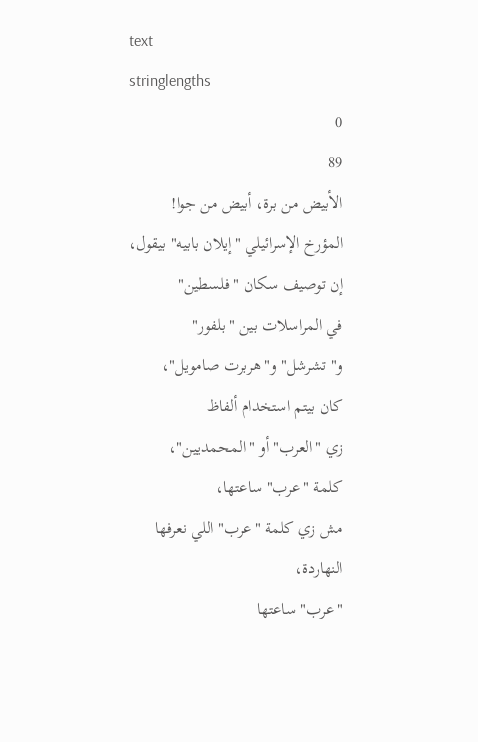text
stringlengths
0
89
الأبيض من برة، أبيض من جوا!
المؤرخ الإسرائيلي "إيلان بابيه" بيقول،
إن توصيف سكان "فلسطين"
في المراسلات بين "بلفور"
و"تشرشل" و"هربرت صامويل"،
كان بيتم استخدام ألفاظ
زي "العرب" أو "المحمديين"،
كلمة "عرب" ساعتها،
مش زي كلمة "عرب" اللي نعرفها النهاردة،
"عرب" ساعتها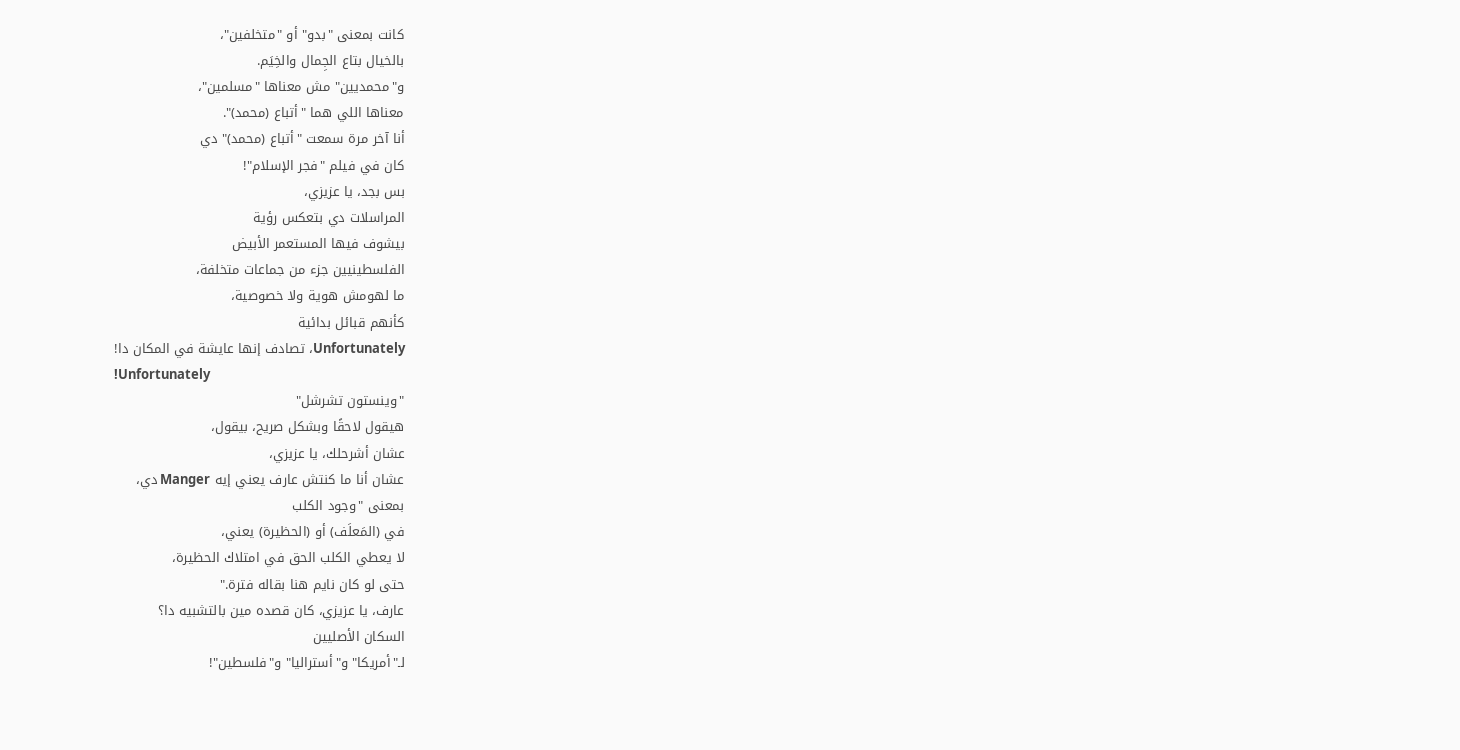كانت بمعنى "بدو" أو "متخلفين"،
بالخيال بتاع الجِمال والخِيَم.
و"محمديين" مش معناها "مسلمين"،
معناها اللي هما "أتباع (محمد)".
أنا آخر مرة سمعت "أتباع (محمد)" دي
كان في فيلم "فجر الإسلام"!
بس بجد، يا عزيزي،
المراسلات دي بتعكس رؤية
بيشوف فيها المستعمر الأبيض
الفلسطينيين جزء من جماعات متخلفة،
ما لهومش هوية ولا خصوصية،
كأنهم قبائل بدائية
Unfortunately، تصادف إنها عايشة في المكان دا!
!Unfortunately
"وينستون تشرشل"
هيقول لاحقًا وبشكل صريح، بيقول،
عشان أشرحلك، يا عزيزي،
عشان أنا ما كنتش عارف يعني إيه Manger دي،
بمعنى "وجود الكلب
في (المَعلَف) أو (الحظيرة) يعني،
لا يعطي الكلب الحق في امتلاك الحظيرة،
حتى لو كان نايم هنا بقاله فترة."
عارف، يا عزيزي، كان قصده مين بالتشبيه دا؟
السكان الأصليين
لـ"أمريكا" و"أستراليا" و"فلسطين"!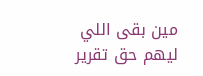مين بقى اللي ليهم حق تقرير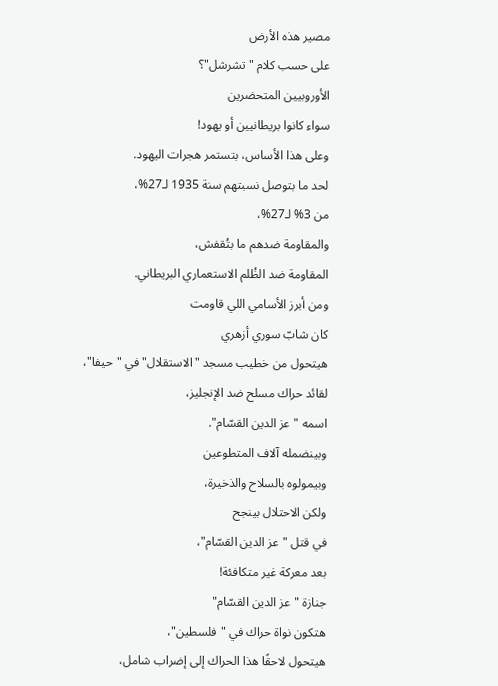مصير هذه الأرض
على حسب كلام "تشرشل"؟
الأوروبيين المتحضرين
سواء كانوا بريطانيين أو يهود!
وعلى هذا الأساس، بتستمر هجرات اليهود.
لحد ما بتوصل نسبتهم سنة 1935 لـ27%،
من 3% لـ27%،
والمقاومة ضدهم ما بتُقفش،
المقاومة ضد الظُلم الاستعماري البريطاني.
ومن أبرز الأسامي اللي قاومت
كان شابّ سوري أزهري
هيتحول من خطيب مسجد "الاستقلال" في "حيفا"،
لقائد حراك مسلح ضد الإنجليز،
اسمه "عز الدين القسّام".
وبينضمله آلاف المتطوعين
وبيمولوه بالسلاح والذخيرة،
ولكن الاحتلال بينجح
في قتل "عز الدين القسّام"،
بعد معركة غير متكافئة!
جنازة "عز الدين القسّام"
هتكون نواة حراك في "فلسطين"،
هيتحول لاحقًا هذا الحراك إلى إضراب شامل،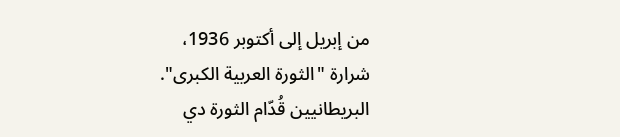من إبريل إلى أكتوبر 1936،
شرارة "الثورة العربية الكبرى".
البريطانيين قُدّام الثورة دي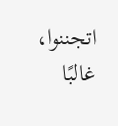اتجننوا،
غالبًا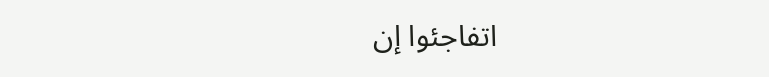اتفاجئوا إن